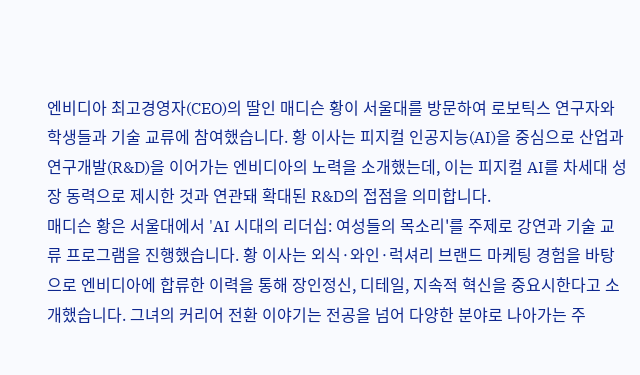엔비디아 최고경영자(CEO)의 딸인 매디슨 황이 서울대를 방문하여 로보틱스 연구자와 학생들과 기술 교류에 참여했습니다. 황 이사는 피지컬 인공지능(AI)을 중심으로 산업과 연구개발(R&D)을 이어가는 엔비디아의 노력을 소개했는데, 이는 피지컬 AI를 차세대 성장 동력으로 제시한 것과 연관돼 확대된 R&D의 접점을 의미합니다.
매디슨 황은 서울대에서 'AI 시대의 리더십: 여성들의 목소리'를 주제로 강연과 기술 교류 프로그램을 진행했습니다. 황 이사는 외식·와인·럭셔리 브랜드 마케팅 경험을 바탕으로 엔비디아에 합류한 이력을 통해 장인정신, 디테일, 지속적 혁신을 중요시한다고 소개했습니다. 그녀의 커리어 전환 이야기는 전공을 넘어 다양한 분야로 나아가는 주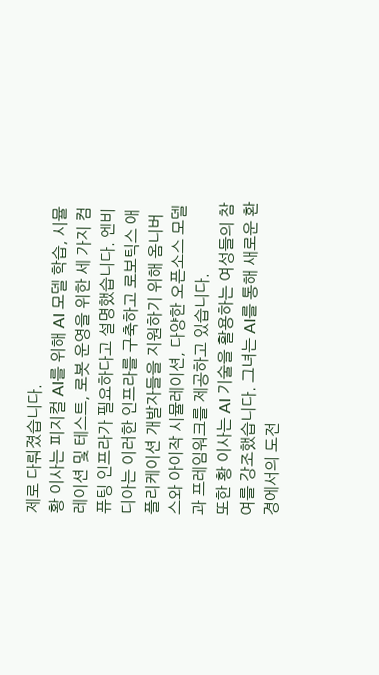제로 다뤄졌습니다.
황 이사는 피지컬 AI를 위해 AI 모델 학습, 시뮬레이션 및 테스트, 로봇 운영을 위한 세 가지 컴퓨팅 인프라가 필요하다고 설명했습니다. 엔비디아는 이러한 인프라를 구축하고 로보틱스 애플리케이션 개발자들을 지원하기 위해 옴니버스와 아이작 시뮬레이션, 다양한 오픈소스 모델과 프레임워크를 제공하고 있습니다.
또한 황 이사는 AI 기술을 활용하는 여성들의 참여를 강조했습니다. 그녀는 AI를 통해 새로운 환경에서의 도전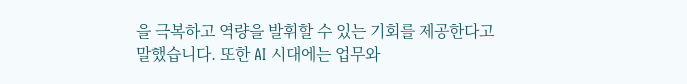을 극복하고 역량을 발휘할 수 있는 기회를 제공한다고 말했습니다. 또한 AI 시대에는 업무와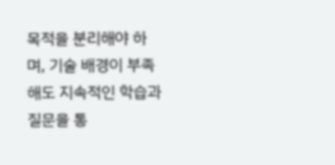목적을 분리해야 하며, 기술 배경이 부족해도 지속적인 학습과 질문을 통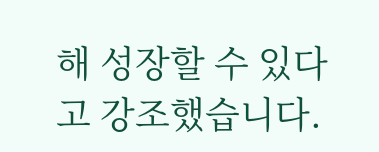해 성장할 수 있다고 강조했습니다.